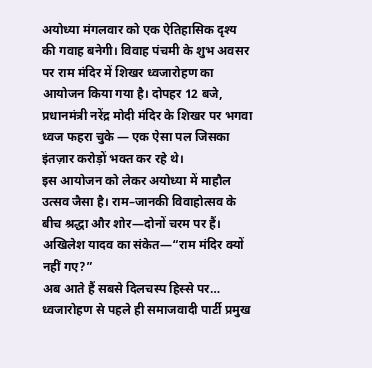अयोध्या मंगलवार को एक ऐतिहासिक दृश्य की गवाह बनेगी। विवाह पंचमी के शुभ अवसर पर राम मंदिर में शिखर ध्वजारोहण का आयोजन किया गया है। दोपहर 12 बजे, प्रधानमंत्री नरेंद्र मोदी मंदिर के शिखर पर भगवा ध्वज फहरा चुके — एक ऐसा पल जिसका इंतज़ार करोड़ों भक्त कर रहे थे।
इस आयोजन को लेकर अयोध्या में माहौल उत्सव जैसा है। राम–जानकी विवाहोत्सव के बीच श्रद्धा और शोर—दोनों चरम पर हैं।
अखिलेश यादव का संकेत—“राम मंदिर क्यों नहीं गए?”
अब आते हैं सबसे दिलचस्प हिस्से पर… ध्वजारोहण से पहले ही समाजवादी पार्टी प्रमुख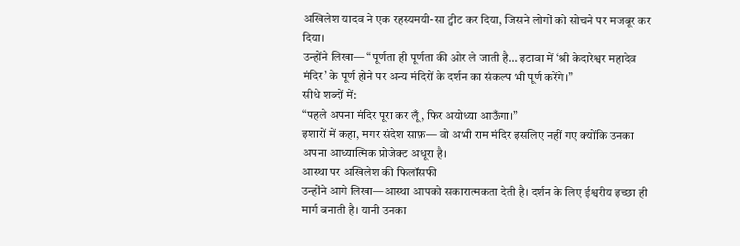अखिलेश यादव ने एक रहस्यमयी-सा ट्वीट कर दिया, जिसने लोगों को सोचने पर मजबूर कर दिया।
उन्होंने लिखा— “पूर्णता ही पूर्णता की ओर ले जाती है… इटावा में ‘श्री केदारेश्वर महादेव मंदिर’ के पूर्ण होने पर अन्य मंदिरों के दर्शन का संकल्प भी पूर्ण करेंगे।”
सीधे शब्दों में:
“पहले अपना मंदिर पूरा कर लूँ, फिर अयोध्या आऊँगा।”
इशारों में कहा, मगर संदेश साफ़— वो अभी राम मंदिर इसलिए नहीं गए क्योंकि उनका अपना आध्यात्मिक प्रोजेक्ट अधूरा है।
आस्था पर अखिलेश की फिलॉसफी
उन्होंने आगे लिखा—आस्था आपको सकारात्मकता देती है। दर्शन के लिए ईश्वरीय इच्छा ही मार्ग बनाती है। यानी उनका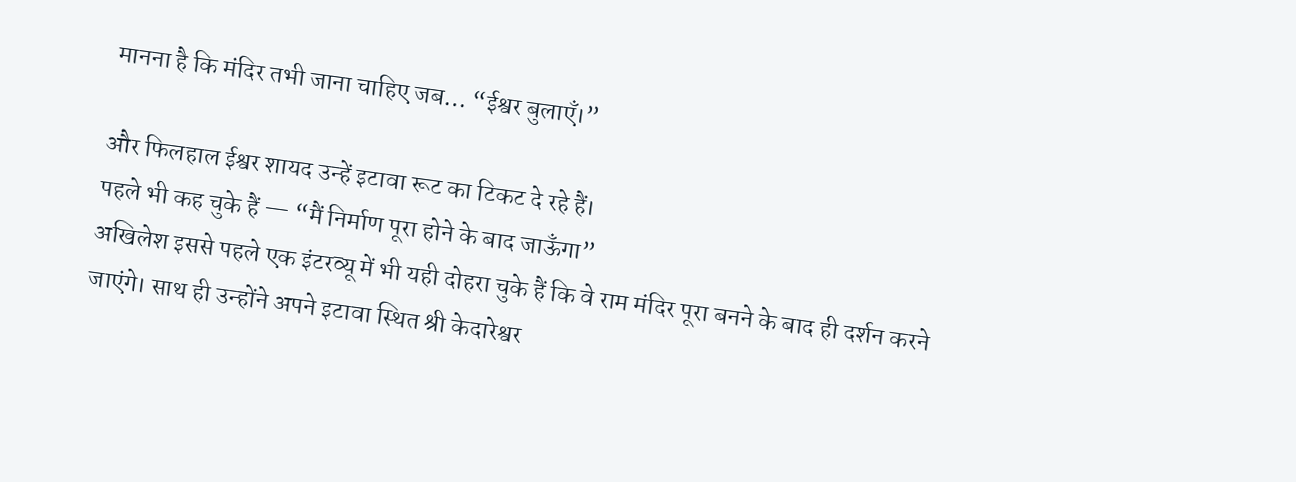मानना है कि मंदिर तभी जाना चाहिए जब… “ईश्वर बुलाएँ।”

और फिलहाल ईश्वर शायद उन्हें इटावा रूट का टिकट दे रहे हैं।
पहले भी कह चुके हैं — “मैं निर्माण पूरा होने के बाद जाऊँगा”
अखिलेश इससे पहले एक इंटरव्यू में भी यही दोहरा चुके हैं कि वे राम मंदिर पूरा बनने के बाद ही दर्शन करने जाएंगे। साथ ही उन्होंने अपने इटावा स्थित श्री केदारेश्वर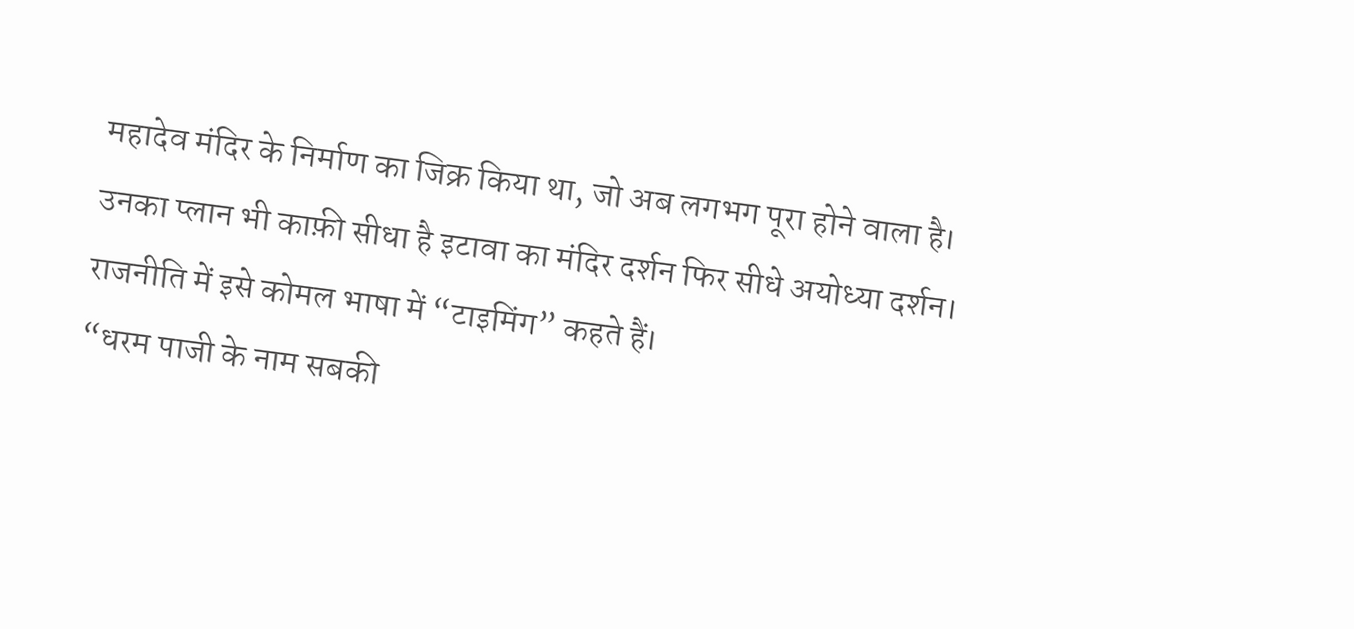महादेव मंदिर के निर्माण का जिक्र किया था, जो अब लगभग पूरा होने वाला है।
उनका प्लान भी काफ़ी सीधा है इटावा का मंदिर दर्शन फिर सीधे अयोध्या दर्शन।
राजनीति में इसे कोमल भाषा में “टाइमिंग” कहते हैं।
“धरम पाजी के नाम सबकी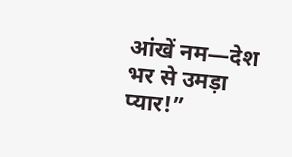आंखें नम—देश भर से उमड़ा प्यार!”